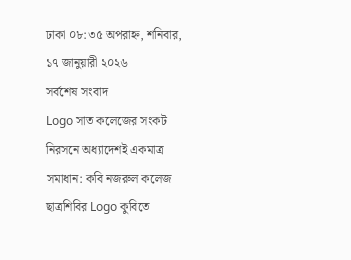ঢাকা ০৮:৩৫ অপরাহ্ন, শনিবার, ১৭ জানুয়ারী ২০২৬
সর্বশেষ সংবাদ
Logo সাত কলেজের সংকট নিরসনে অধ্যাদেশই একমাত্র সমাধান: কবি নজরুল কলেজ ছাত্রশিবির Logo কুবিতে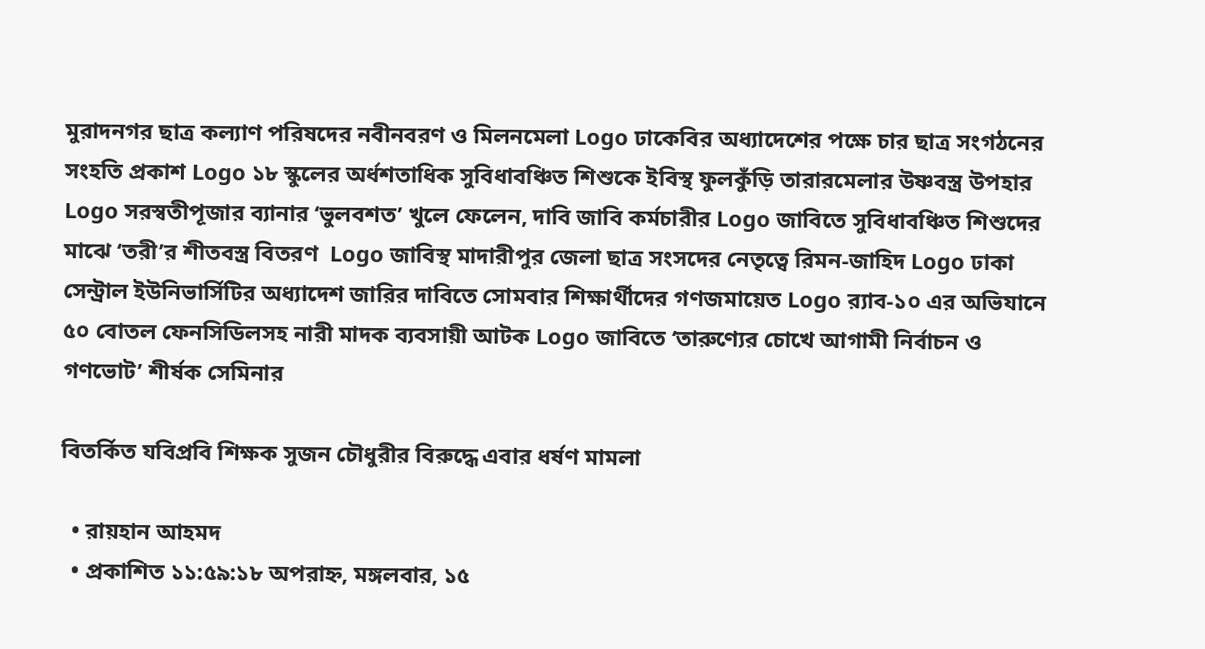মুরাদনগর ছাত্র কল্যাণ পরিষদের নবীনবরণ ও মিলনমেলা Logo ঢাকেবির অধ্যাদেশের পক্ষে চার ছাত্র সংগঠনের সংহতি প্রকাশ Logo ১৮ স্কুলের অর্ধশতাধিক সুবিধাবঞ্চিত শিশুকে ইবিস্থ ফুলকুঁড়ি তারারমেলার উষ্ণবস্ত্র উপহার  Logo সরস্বতীপূজার ব্যানার ‘ভুলবশত’ খুলে ফেলেন, দাবি জাবি কর্মচারীর Logo জাবিতে সুবিধাবঞ্চিত শিশুদের মাঝে ‘তরী’র শীতবস্ত্র বিতরণ  Logo জাবিস্থ মাদারীপুর জেলা ছাত্র সংসদের নেতৃত্বে রিমন-জাহিদ Logo ঢাকা সেন্ট্রাল ইউনিভার্সিটির অধ্যাদেশ জারির দাবিতে সোমবার শিক্ষার্থীদের গণজমায়েত Logo র‌্যাব-১০ এর অভিযানে ৫০ বোতল ফেনসিডিলসহ নারী মাদক ব্যবসায়ী আটক Logo জাবিতে ‘তারুণ্যের চোখে আগামী নির্বাচন ও গণভোট’ শীর্ষক সেমিনার

বিতর্কিত যবিপ্রবি শিক্ষক সুজন চৌধুরীর বিরুদ্ধে এবার ধর্ষণ মামলা

  • রায়হান আহমদ
  • প্রকাশিত ১১:৫৯:১৮ অপরাহ্ন, মঙ্গলবার, ১৫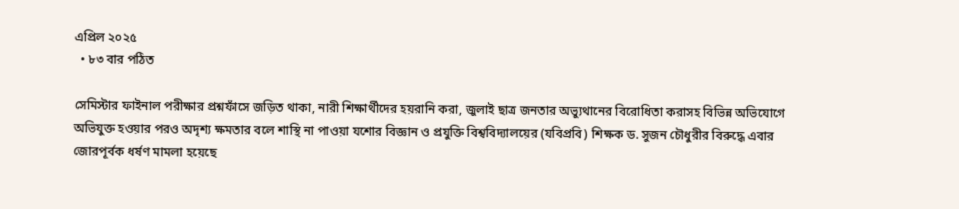এপ্রিল ২০২৫
  • ৮৩ বার পঠিত

সেমিস্টার ফাইনাল পরীক্ষার প্রশ্নফাঁসে জড়িত থাকা, নারী শিক্ষার্থীদের হয়রানি করা, জুলাই ছাত্র জনতার অভ্যুথানের বিরোধিতা করাসহ বিভিন্ন অভিযোগে অভিযুক্ত হওয়ার পরও অদৃশ্য ক্ষমতার বলে শাস্থি না পাওয়া যশোর বিজ্ঞান ও প্রযুক্তি বিশ্ববিদ্যালয়ের (যবিপ্রবি) শিক্ষক ড. সুজন চৌধুরীর বিরুদ্ধে এবার জোরপূর্বক ধর্ষণ মামলা হয়েছে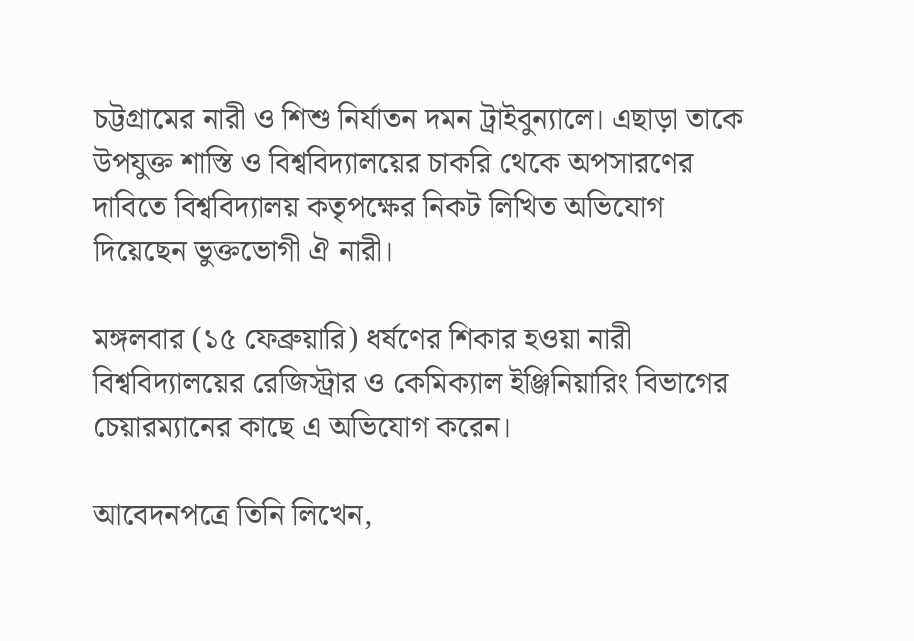চট্টগ্রামের নারী ও শিশু নির্যাতন দমন ট্রাইবুন্যালে। এছাড়া তাকে উপযুক্ত শাস্তি ও বিশ্ববিদ্যালয়ের চাকরি থেকে অপসারণের দাবিতে বিশ্ববিদ্যালয় কতৃপক্ষের নিকট লিখিত অভিযোগ দিয়েছেন ভুক্তভোগী ঐ নারী।

মঙ্গলবার (১৫ ফেব্রুয়ারি) ধর্ষণের শিকার হওয়া নারী বিশ্ববিদ্যালয়ের রেজিস্ট্রার ও কেমিক্যাল ইঞ্জিনিয়ারিং বিভাগের চেয়ারম্যানের কাছে এ অভিযোগ করেন।

আবেদনপত্রে তিনি লিখেন,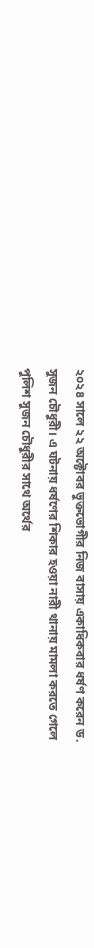২০২৪ সালে ২২ অক্টোবর ভুক্তভোগীর নিজ বাসায় একাধিকবার ধর্ষণ করেন ড. সুজন চৌধুরী। এ ঘটনায় ধর্ষণের শিকার হওয়া নারী থানায় মামলা করতে গেলে পুলিশ সুজন চৌধুরীর সাথে অর্থের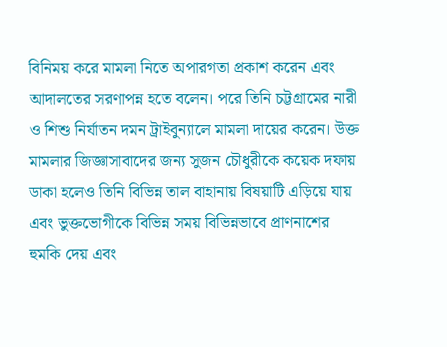বিনিময় করে মামলা নিতে অপারগতা প্রকাশ করেন এবং আদালতের সরণাপন্ন হতে বলেন। পরে তিনি চট্টগ্রামের নারী ও শিশু নির্যাতন দমন ট্রাইবুন্যালে মামলা দায়ের করেন। উক্ত মামলার জিজ্ঞাসাবাদের জন্য সুজন চৌধুরীকে কয়েক দফায় ডাকা হলেও তিনি বিভিন্ন তাল বাহানায় বিষয়াটি এড়িয়ে যায় এবং ভুক্তভোগীকে বিভিন্ন সময় বিভিন্নভাবে প্রাণনাশের হুমকি দেয় এবং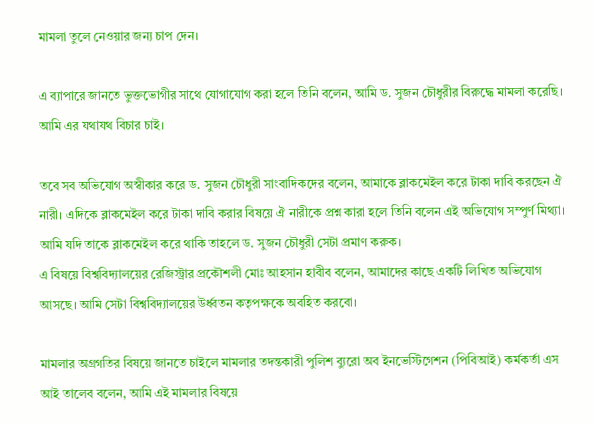মামলা তুলে নেওয়ার জন্য চাপ দেন।

এ ব্যাপারে জানতে ভুক্তভোগীর সাথে যোগাযোগ করা হলে তিনি বলেন, আমি ড. সুজন চৌধুরীর বিরুদ্ধে মামলা করেছি। আমি এর যথাযথ বিচার চাই।

তবে সব অভিযোগ অস্বীকার করে ড. সুজন চৌধুরী সাংবাদিকদের বলেন, আমাকে ব্লাকমেইল করে টাকা দাবি করছেন ঐ নারী। এদিকে ব্লাকমেইল করে টাকা দাবি করার বিষয়ে ঐ নারীকে প্রশ্ন কারা হলে তিনি বলেন এই অভিযোগ সম্পুর্ণ মিথ্যা। আমি যদি তাকে ব্লাকমেইল করে থাকি তাহলে ড. সুজন চৌধুরী সেটা প্রমাণ করুক।
এ বিষয়ে বিশ্ববিদ্যালয়ের রেজিস্ট্রার প্রকৌশলী মোঃ আহসান হাবীব বলেন, আমাদের কাছে একটি লিখিত অভিযোগ আসছে। আমি সেটা বিশ্ববিদ্যালয়ের উর্ধ্বতন কতৃপক্ষকে অবহিত করবো।

মামলার অগ্রগতির বিষয়ে জানতে চাইলে মামলার তদন্তকারী পুলিশ ব্যুরো অব ইনভেস্টিগেশন (পিবিআই) কর্মকর্তা এস আই তালেব বলেন, আমি এই মামলার বিষয়ে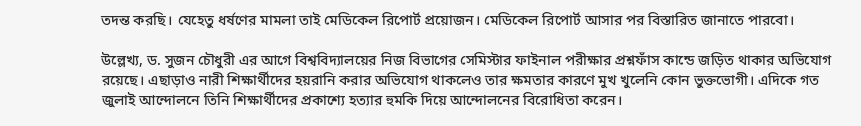তদন্ত করছি। যেহেতু ধর্ষণের মামলা তাই মেডিকেল রিপোর্ট প্রয়োজন। মেডিকেল রিপোর্ট আসার পর বিস্তারিত জানাতে পারবো।

উল্লেখ্য, ড. সুজন চৌধুরী এর আগে বিশ্ববিদ্যালয়ের নিজ বিভাগের সেমিস্টার ফাইনাল পরীক্ষার প্রশ্নফাঁস কান্ডে জড়িত থাকার অভিযোগ রয়েছে। এছাড়াও নারী শিক্ষার্থীদের হয়রানি করার অভিযোগ থাকলেও তার ক্ষমতার কারণে মুখ খুলেনি কোন ভুক্তভোগী। এদিকে গত জুলাই আন্দোলনে তিনি শিক্ষার্থীদের প্রকাশ্যে হত্যার হুমকি দিয়ে আন্দোলনের বিরোধিতা করেন।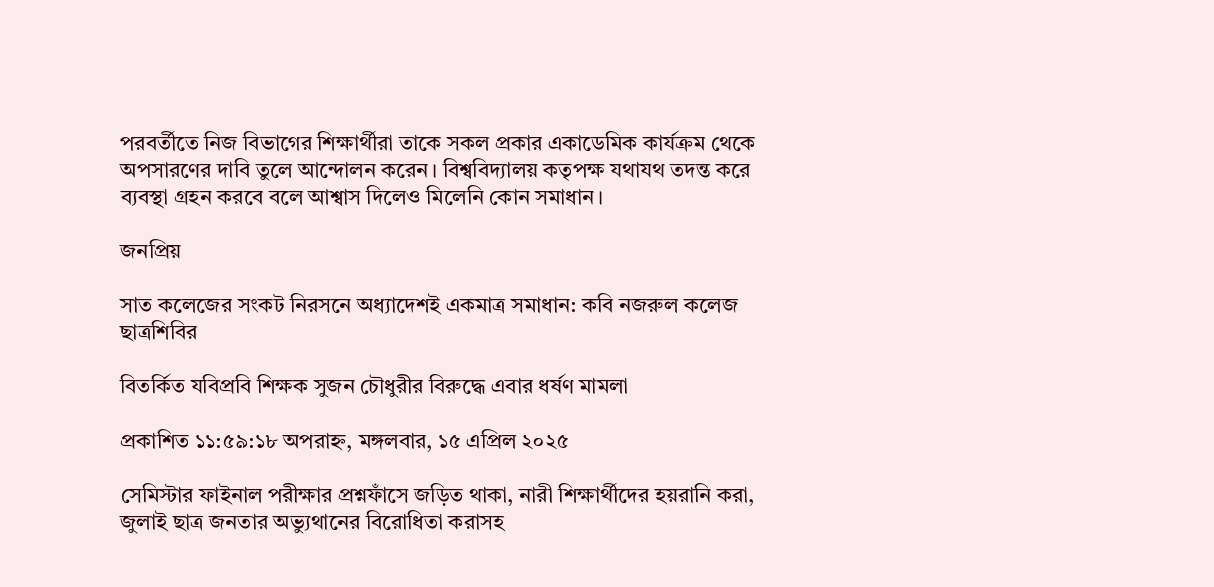পরবর্তীতে নিজ বিভাগের শিক্ষার্থীরা তাকে সকল প্রকার একাডেমিক কার্যক্রম থেকে অপসারণের দাবি তুলে আন্দোলন করেন। বিশ্ববিদ্যালয় কতৃপক্ষ যথাযথ তদন্ত করে ব্যবস্থা গ্রহন করবে বলে আশ্বাস দিলেও মিলেনি কোন সমাধান।

জনপ্রিয়

সাত কলেজের সংকট নিরসনে অধ্যাদেশই একমাত্র সমাধান: কবি নজরুল কলেজ ছাত্রশিবির

বিতর্কিত যবিপ্রবি শিক্ষক সুজন চৌধুরীর বিরুদ্ধে এবার ধর্ষণ মামলা

প্রকাশিত ১১:৫৯:১৮ অপরাহ্ন, মঙ্গলবার, ১৫ এপ্রিল ২০২৫

সেমিস্টার ফাইনাল পরীক্ষার প্রশ্নফাঁসে জড়িত থাকা, নারী শিক্ষার্থীদের হয়রানি করা, জুলাই ছাত্র জনতার অভ্যুথানের বিরোধিতা করাসহ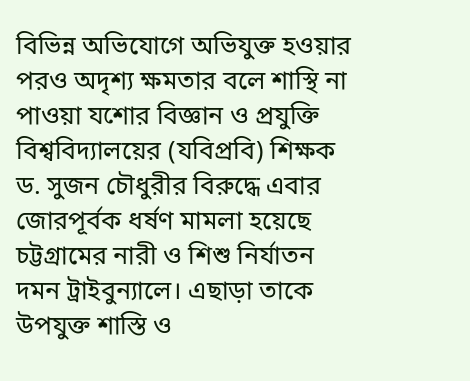বিভিন্ন অভিযোগে অভিযুক্ত হওয়ার পরও অদৃশ্য ক্ষমতার বলে শাস্থি না পাওয়া যশোর বিজ্ঞান ও প্রযুক্তি বিশ্ববিদ্যালয়ের (যবিপ্রবি) শিক্ষক ড. সুজন চৌধুরীর বিরুদ্ধে এবার জোরপূর্বক ধর্ষণ মামলা হয়েছে চট্টগ্রামের নারী ও শিশু নির্যাতন দমন ট্রাইবুন্যালে। এছাড়া তাকে উপযুক্ত শাস্তি ও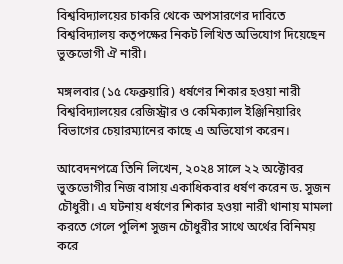বিশ্ববিদ্যালয়ের চাকরি থেকে অপসারণের দাবিতে বিশ্ববিদ্যালয় কতৃপক্ষের নিকট লিখিত অভিযোগ দিয়েছেন ভুক্তভোগী ঐ নারী।

মঙ্গলবার (১৫ ফেব্রুয়ারি) ধর্ষণের শিকার হওয়া নারী বিশ্ববিদ্যালয়ের রেজিস্ট্রার ও কেমিক্যাল ইঞ্জিনিয়ারিং বিভাগের চেয়ারম্যানের কাছে এ অভিযোগ করেন।

আবেদনপত্রে তিনি লিখেন, ২০২৪ সালে ২২ অক্টোবর ভুক্তভোগীর নিজ বাসায় একাধিকবার ধর্ষণ করেন ড. সুজন চৌধুরী। এ ঘটনায় ধর্ষণের শিকার হওয়া নারী থানায় মামলা করতে গেলে পুলিশ সুজন চৌধুরীর সাথে অর্থের বিনিময় করে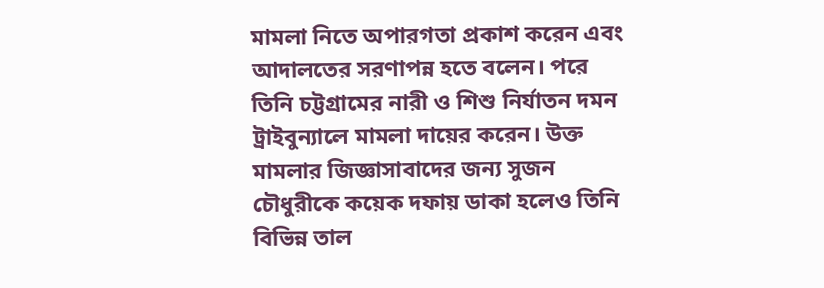মামলা নিতে অপারগতা প্রকাশ করেন এবং আদালতের সরণাপন্ন হতে বলেন। পরে তিনি চট্টগ্রামের নারী ও শিশু নির্যাতন দমন ট্রাইবুন্যালে মামলা দায়ের করেন। উক্ত মামলার জিজ্ঞাসাবাদের জন্য সুজন চৌধুরীকে কয়েক দফায় ডাকা হলেও তিনি বিভিন্ন তাল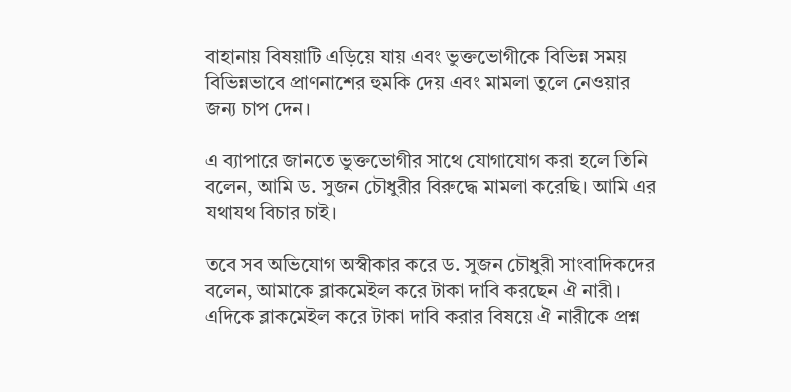বাহানায় বিষয়াটি এড়িয়ে যায় এবং ভুক্তভোগীকে বিভিন্ন সময় বিভিন্নভাবে প্রাণনাশের হুমকি দেয় এবং মামলা তুলে নেওয়ার জন্য চাপ দেন।

এ ব্যাপারে জানতে ভুক্তভোগীর সাথে যোগাযোগ করা হলে তিনি বলেন, আমি ড. সুজন চৌধুরীর বিরুদ্ধে মামলা করেছি। আমি এর যথাযথ বিচার চাই।

তবে সব অভিযোগ অস্বীকার করে ড. সুজন চৌধুরী সাংবাদিকদের বলেন, আমাকে ব্লাকমেইল করে টাকা দাবি করছেন ঐ নারী। এদিকে ব্লাকমেইল করে টাকা দাবি করার বিষয়ে ঐ নারীকে প্রশ্ন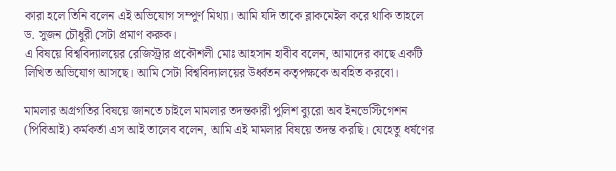কারা হলে তিনি বলেন এই অভিযোগ সম্পুর্ণ মিথ্যা। আমি যদি তাকে ব্লাকমেইল করে থাকি তাহলে ড. সুজন চৌধুরী সেটা প্রমাণ করুক।
এ বিষয়ে বিশ্ববিদ্যালয়ের রেজিস্ট্রার প্রকৌশলী মোঃ আহসান হাবীব বলেন, আমাদের কাছে একটি লিখিত অভিযোগ আসছে। আমি সেটা বিশ্ববিদ্যালয়ের উর্ধ্বতন কতৃপক্ষকে অবহিত করবো।

মামলার অগ্রগতির বিষয়ে জানতে চাইলে মামলার তদন্তকারী পুলিশ ব্যুরো অব ইনভেস্টিগেশন (পিবিআই) কর্মকর্তা এস আই তালেব বলেন, আমি এই মামলার বিষয়ে তদন্ত করছি। যেহেতু ধর্ষণের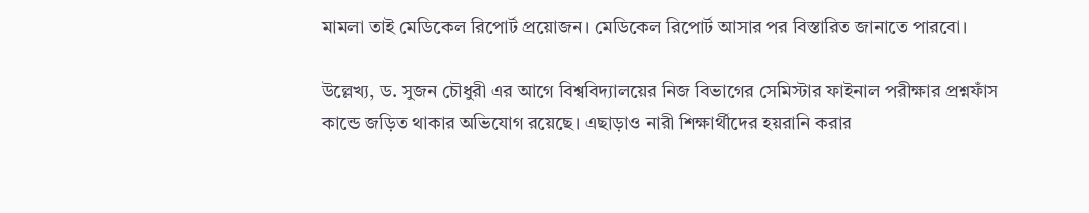মামলা তাই মেডিকেল রিপোর্ট প্রয়োজন। মেডিকেল রিপোর্ট আসার পর বিস্তারিত জানাতে পারবো।

উল্লেখ্য, ড. সুজন চৌধুরী এর আগে বিশ্ববিদ্যালয়ের নিজ বিভাগের সেমিস্টার ফাইনাল পরীক্ষার প্রশ্নফাঁস কান্ডে জড়িত থাকার অভিযোগ রয়েছে। এছাড়াও নারী শিক্ষার্থীদের হয়রানি করার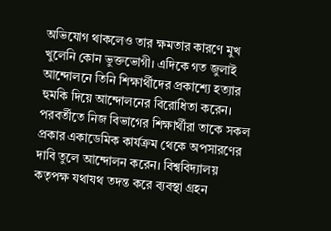অভিযোগ থাকলেও তার ক্ষমতার কারণে মুখ খুলেনি কোন ভুক্তভোগী। এদিকে গত জুলাই আন্দোলনে তিনি শিক্ষার্থীদের প্রকাশ্যে হত্যার হুমকি দিয়ে আন্দোলনের বিরোধিতা করেন। পরবর্তীতে নিজ বিভাগের শিক্ষার্থীরা তাকে সকল প্রকার একাডেমিক কার্যক্রম থেকে অপসারণের দাবি তুলে আন্দোলন করেন। বিশ্ববিদ্যালয় কতৃপক্ষ যথাযথ তদন্ত করে ব্যবস্থা গ্রহন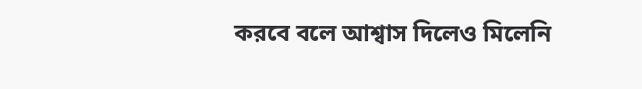করবে বলে আশ্বাস দিলেও মিলেনি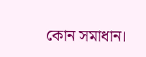কোন সমাধান।